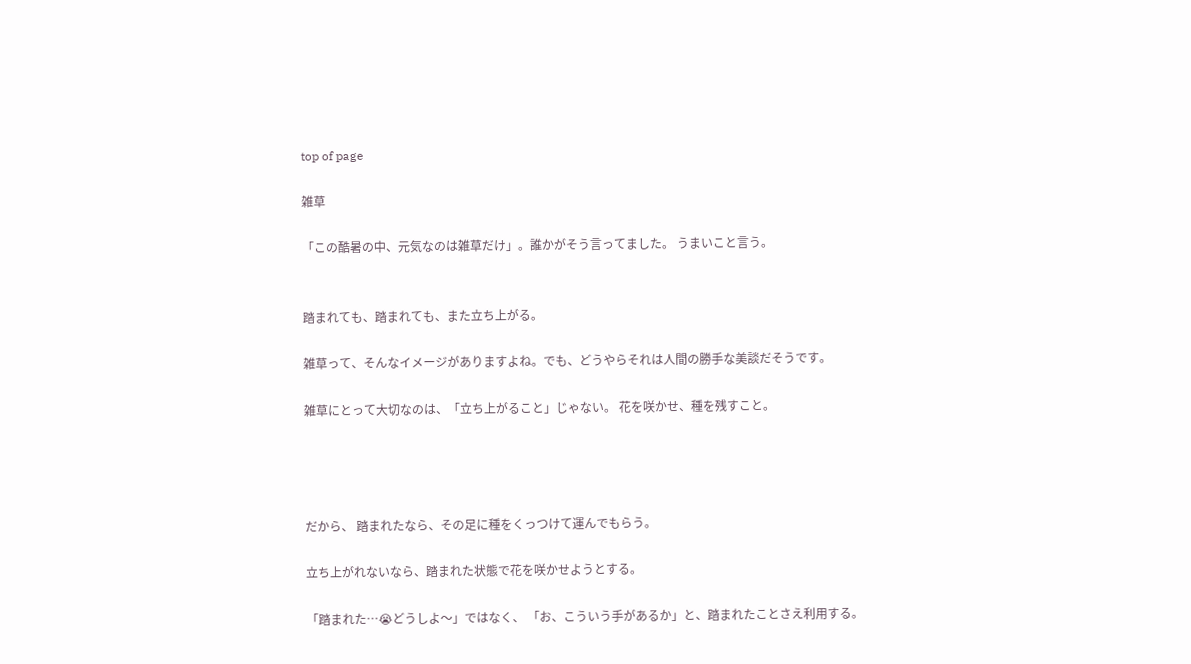top of page

雑草

「この酷暑の中、元気なのは雑草だけ」。誰かがそう言ってました。 うまいこと言う。


踏まれても、踏まれても、また立ち上がる。

雑草って、そんなイメージがありますよね。でも、どうやらそれは人間の勝手な美談だそうです。

雑草にとって大切なのは、「立ち上がること」じゃない。 花を咲かせ、種を残すこと。




だから、 踏まれたなら、その足に種をくっつけて運んでもらう。

立ち上がれないなら、踏まれた状態で花を咲かせようとする。

「踏まれた…😭どうしよ〜」ではなく、 「お、こういう手があるか」と、踏まれたことさえ利用する。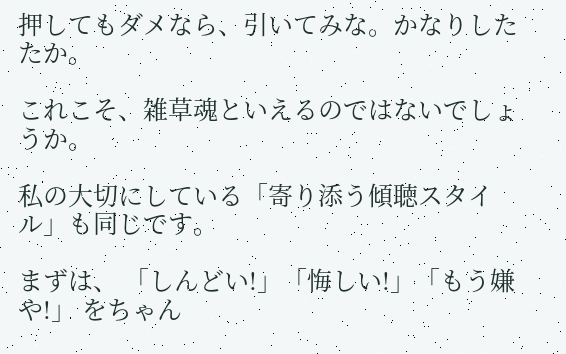押してもダメなら、引いてみな。かなりしたたか。

これこそ、雑草魂といえるのではないでしょうか。

私の大切にしている「寄り添う傾聴スタイル」も同じです。

まずは、 「しんどい!」「悔しい!」「もう嫌や!」 をちゃん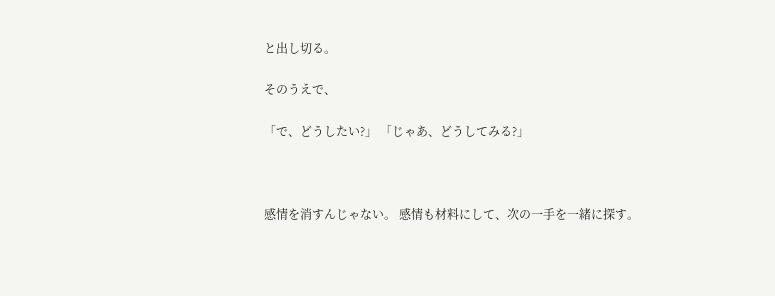と出し切る。

そのうえで、

「で、どうしたい?」 「じゃあ、どうしてみる?」



感情を消すんじゃない。 感情も材料にして、次の一手を一緒に探す。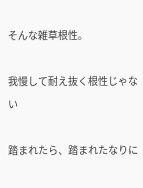そんな雑草根性。

我慢して耐え抜く根性じゃない

踏まれたら、踏まれたなりに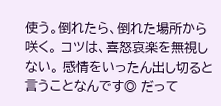使う。倒れたら、倒れた場所から咲く。 コツは、喜怒哀楽を無視しない。 感情をいったん出し切ると言うことなんです◎ だって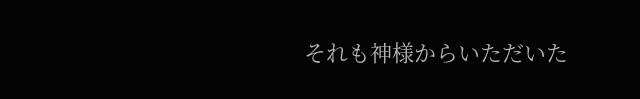それも神様からいただいた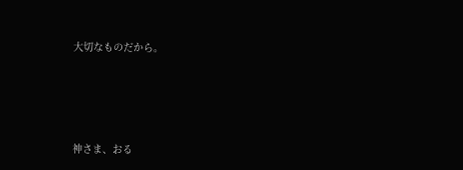大切なものだから。





神さま、おる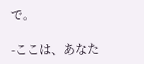で。

-ここは、あなた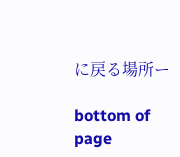に戻る場所ー

bottom of page